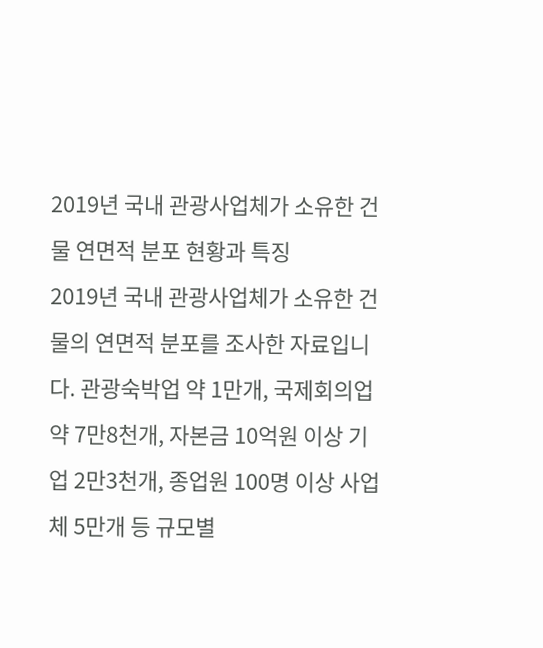2019년 국내 관광사업체가 소유한 건물 연면적 분포 현황과 특징
2019년 국내 관광사업체가 소유한 건물의 연면적 분포를 조사한 자료입니다. 관광숙박업 약 1만개, 국제회의업 약 7만8천개, 자본금 10억원 이상 기업 2만3천개, 종업원 100명 이상 사업체 5만개 등 규모별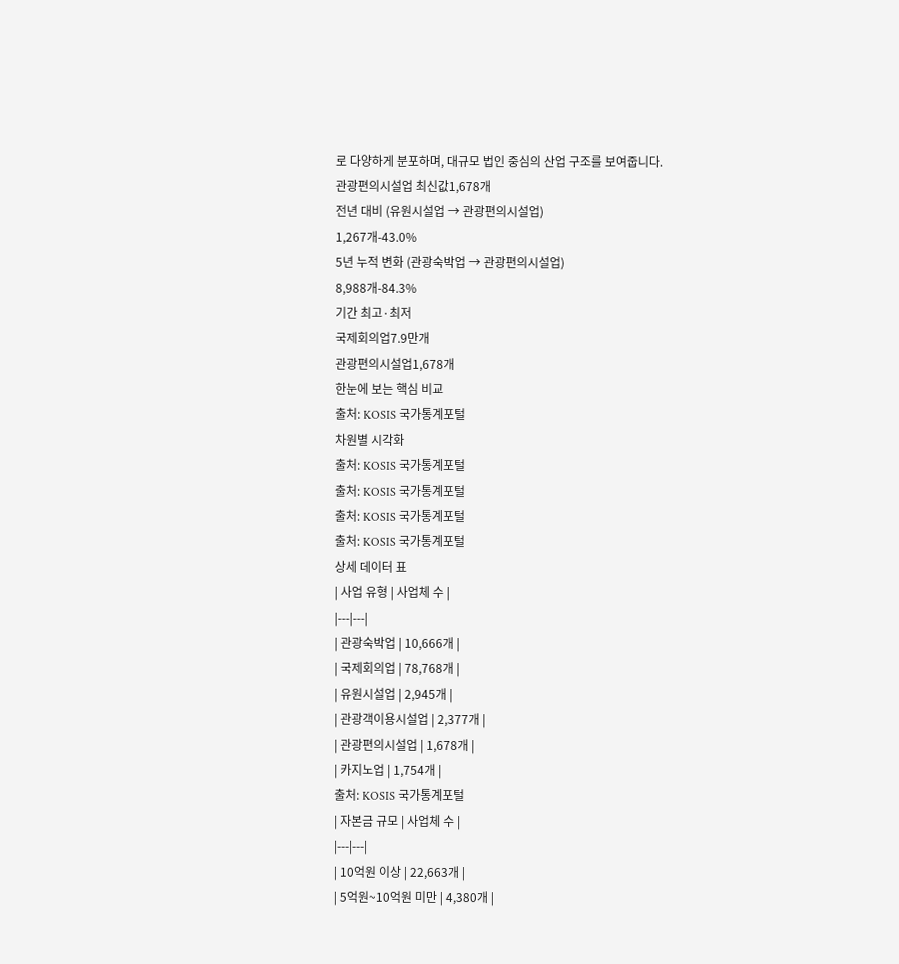로 다양하게 분포하며, 대규모 법인 중심의 산업 구조를 보여줍니다.
관광편의시설업 최신값1,678개
전년 대비 (유원시설업 → 관광편의시설업)
1,267개-43.0%
5년 누적 변화 (관광숙박업 → 관광편의시설업)
8,988개-84.3%
기간 최고·최저
국제회의업7.9만개
관광편의시설업1,678개
한눈에 보는 핵심 비교
출처: KOSIS 국가통계포털
차원별 시각화
출처: KOSIS 국가통계포털
출처: KOSIS 국가통계포털
출처: KOSIS 국가통계포털
출처: KOSIS 국가통계포털
상세 데이터 표
| 사업 유형 | 사업체 수 |
|---|---|
| 관광숙박업 | 10,666개 |
| 국제회의업 | 78,768개 |
| 유원시설업 | 2,945개 |
| 관광객이용시설업 | 2,377개 |
| 관광편의시설업 | 1,678개 |
| 카지노업 | 1,754개 |
출처: KOSIS 국가통계포털
| 자본금 규모 | 사업체 수 |
|---|---|
| 10억원 이상 | 22,663개 |
| 5억원~10억원 미만 | 4,380개 |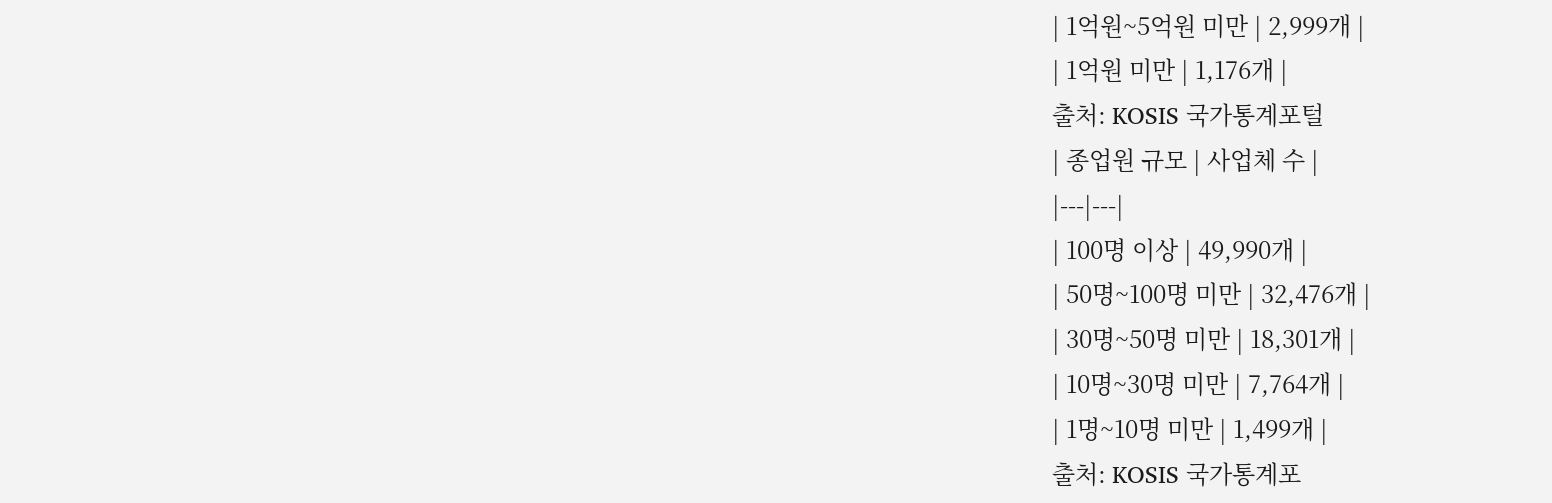| 1억원~5억원 미만 | 2,999개 |
| 1억원 미만 | 1,176개 |
출처: KOSIS 국가통계포털
| 종업원 규모 | 사업체 수 |
|---|---|
| 100명 이상 | 49,990개 |
| 50명~100명 미만 | 32,476개 |
| 30명~50명 미만 | 18,301개 |
| 10명~30명 미만 | 7,764개 |
| 1명~10명 미만 | 1,499개 |
출처: KOSIS 국가통계포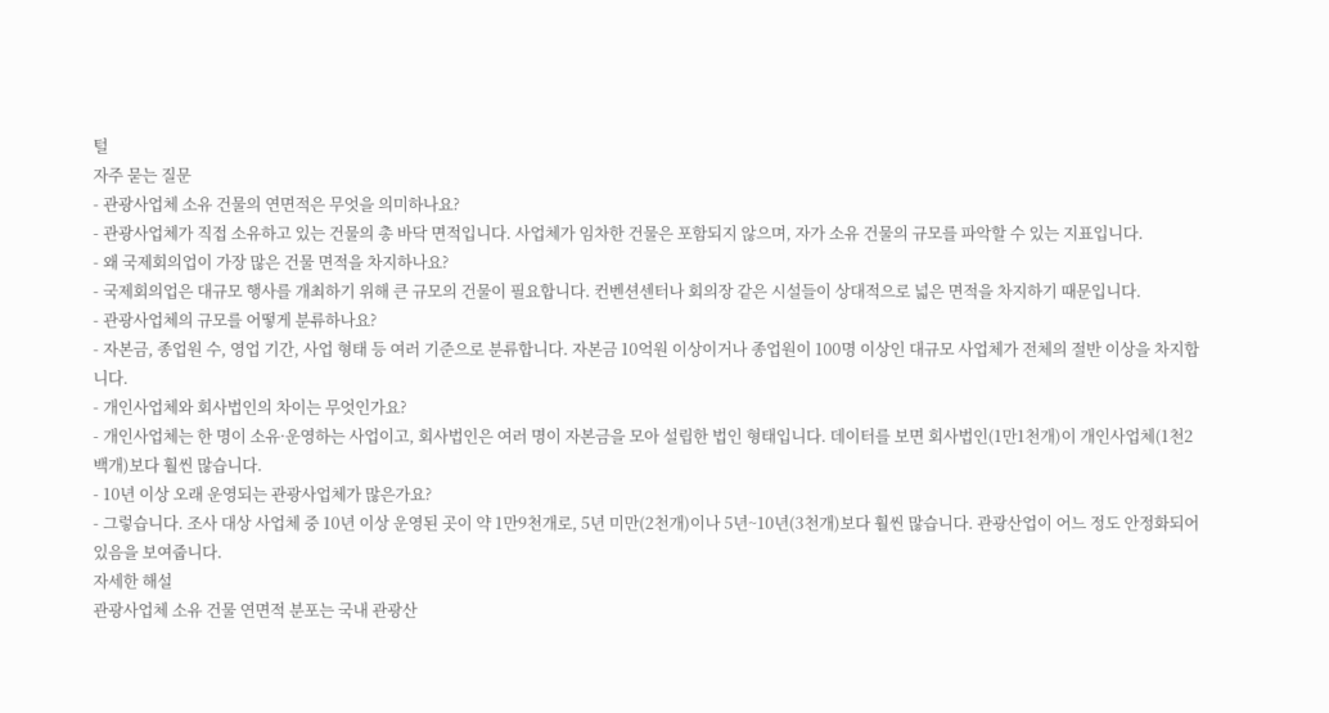털
자주 묻는 질문
- 관광사업체 소유 건물의 연면적은 무엇을 의미하나요?
- 관광사업체가 직접 소유하고 있는 건물의 총 바닥 면적입니다. 사업체가 임차한 건물은 포함되지 않으며, 자가 소유 건물의 규모를 파악할 수 있는 지표입니다.
- 왜 국제회의업이 가장 많은 건물 면적을 차지하나요?
- 국제회의업은 대규모 행사를 개최하기 위해 큰 규모의 건물이 필요합니다. 컨벤션센터나 회의장 같은 시설들이 상대적으로 넓은 면적을 차지하기 때문입니다.
- 관광사업체의 규모를 어떻게 분류하나요?
- 자본금, 종업원 수, 영업 기간, 사업 형태 등 여러 기준으로 분류합니다. 자본금 10억원 이상이거나 종업원이 100명 이상인 대규모 사업체가 전체의 절반 이상을 차지합니다.
- 개인사업체와 회사법인의 차이는 무엇인가요?
- 개인사업체는 한 명이 소유·운영하는 사업이고, 회사법인은 여러 명이 자본금을 모아 설립한 법인 형태입니다. 데이터를 보면 회사법인(1만1천개)이 개인사업체(1천2백개)보다 훨씬 많습니다.
- 10년 이상 오래 운영되는 관광사업체가 많은가요?
- 그렇습니다. 조사 대상 사업체 중 10년 이상 운영된 곳이 약 1만9천개로, 5년 미만(2천개)이나 5년~10년(3천개)보다 훨씬 많습니다. 관광산업이 어느 정도 안정화되어 있음을 보여줍니다.
자세한 해설
관광사업체 소유 건물 연면적 분포는 국내 관광산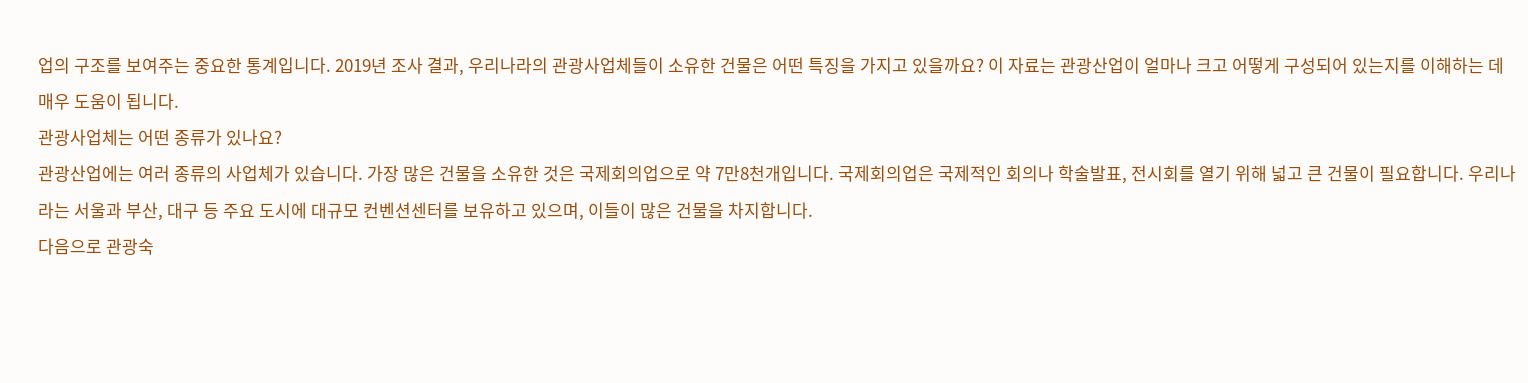업의 구조를 보여주는 중요한 통계입니다. 2019년 조사 결과, 우리나라의 관광사업체들이 소유한 건물은 어떤 특징을 가지고 있을까요? 이 자료는 관광산업이 얼마나 크고 어떻게 구성되어 있는지를 이해하는 데 매우 도움이 됩니다.
관광사업체는 어떤 종류가 있나요?
관광산업에는 여러 종류의 사업체가 있습니다. 가장 많은 건물을 소유한 것은 국제회의업으로 약 7만8천개입니다. 국제회의업은 국제적인 회의나 학술발표, 전시회를 열기 위해 넓고 큰 건물이 필요합니다. 우리나라는 서울과 부산, 대구 등 주요 도시에 대규모 컨벤션센터를 보유하고 있으며, 이들이 많은 건물을 차지합니다.
다음으로 관광숙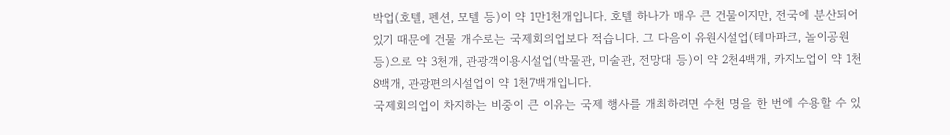박업(호텔, 펜션, 모텔 등)이 약 1만1천개입니다. 호텔 하나가 매우 큰 건물이지만, 전국에 분산되어 있기 때문에 건물 개수로는 국제회의업보다 적습니다. 그 다음이 유원시설업(테마파크, 놀이공원 등)으로 약 3천개, 관광객이용시설업(박물관, 미술관, 전망대 등)이 약 2천4백개, 카지노업이 약 1천8백개, 관광편의시설업이 약 1천7백개입니다.
국제회의업이 차지하는 비중이 큰 이유는 국제 행사를 개최하려면 수천 명을 한 번에 수용할 수 있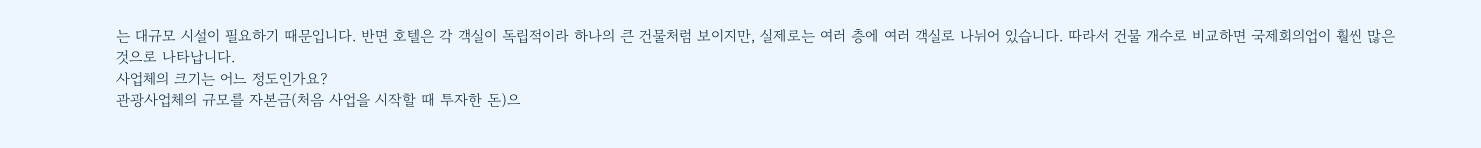는 대규모 시설이 필요하기 때문입니다. 반면 호텔은 각 객실이 독립적이라 하나의 큰 건물처럼 보이지만, 실제로는 여러 층에 여러 객실로 나뉘어 있습니다. 따라서 건물 개수로 비교하면 국제회의업이 훨씬 많은 것으로 나타납니다.
사업체의 크기는 어느 정도인가요?
관광사업체의 규모를 자본금(처음 사업을 시작할 때 투자한 돈)으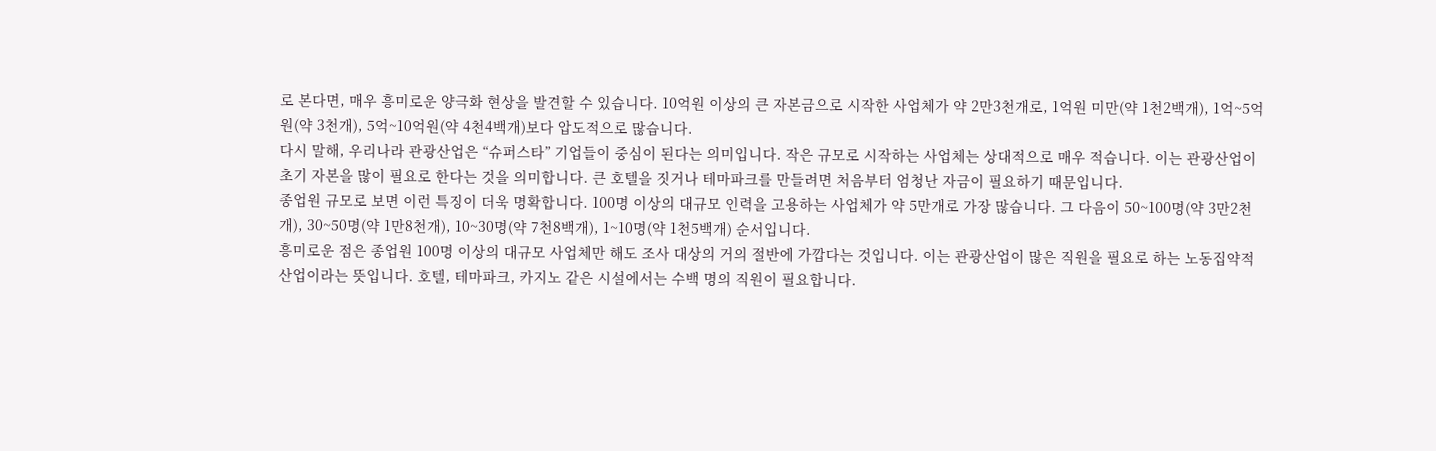로 본다면, 매우 흥미로운 양극화 현상을 발견할 수 있습니다. 10억원 이상의 큰 자본금으로 시작한 사업체가 약 2만3천개로, 1억원 미만(약 1천2백개), 1억~5억원(약 3천개), 5억~10억원(약 4천4백개)보다 압도적으로 많습니다.
다시 말해, 우리나라 관광산업은 “슈퍼스타” 기업들이 중심이 된다는 의미입니다. 작은 규모로 시작하는 사업체는 상대적으로 매우 적습니다. 이는 관광산업이 초기 자본을 많이 필요로 한다는 것을 의미합니다. 큰 호텔을 짓거나 테마파크를 만들려면 처음부터 엄청난 자금이 필요하기 때문입니다.
종업원 규모로 보면 이런 특징이 더욱 명확합니다. 100명 이상의 대규모 인력을 고용하는 사업체가 약 5만개로 가장 많습니다. 그 다음이 50~100명(약 3만2천개), 30~50명(약 1만8천개), 10~30명(약 7천8백개), 1~10명(약 1천5백개) 순서입니다.
흥미로운 점은 종업원 100명 이상의 대규모 사업체만 해도 조사 대상의 거의 절반에 가깝다는 것입니다. 이는 관광산업이 많은 직원을 필요로 하는 노동집약적 산업이라는 뜻입니다. 호텔, 테마파크, 카지노 같은 시설에서는 수백 명의 직원이 필요합니다.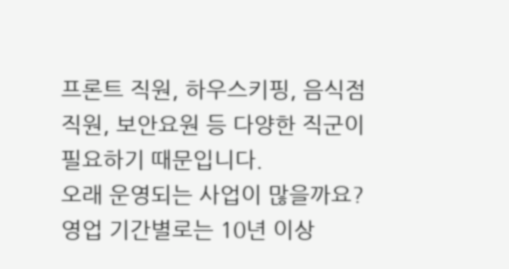프론트 직원, 하우스키핑, 음식점 직원, 보안요원 등 다양한 직군이 필요하기 때문입니다.
오래 운영되는 사업이 많을까요?
영업 기간별로는 10년 이상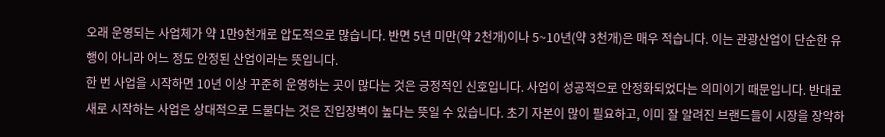오래 운영되는 사업체가 약 1만9천개로 압도적으로 많습니다. 반면 5년 미만(약 2천개)이나 5~10년(약 3천개)은 매우 적습니다. 이는 관광산업이 단순한 유행이 아니라 어느 정도 안정된 산업이라는 뜻입니다.
한 번 사업을 시작하면 10년 이상 꾸준히 운영하는 곳이 많다는 것은 긍정적인 신호입니다. 사업이 성공적으로 안정화되었다는 의미이기 때문입니다. 반대로 새로 시작하는 사업은 상대적으로 드물다는 것은 진입장벽이 높다는 뜻일 수 있습니다. 초기 자본이 많이 필요하고, 이미 잘 알려진 브랜드들이 시장을 장악하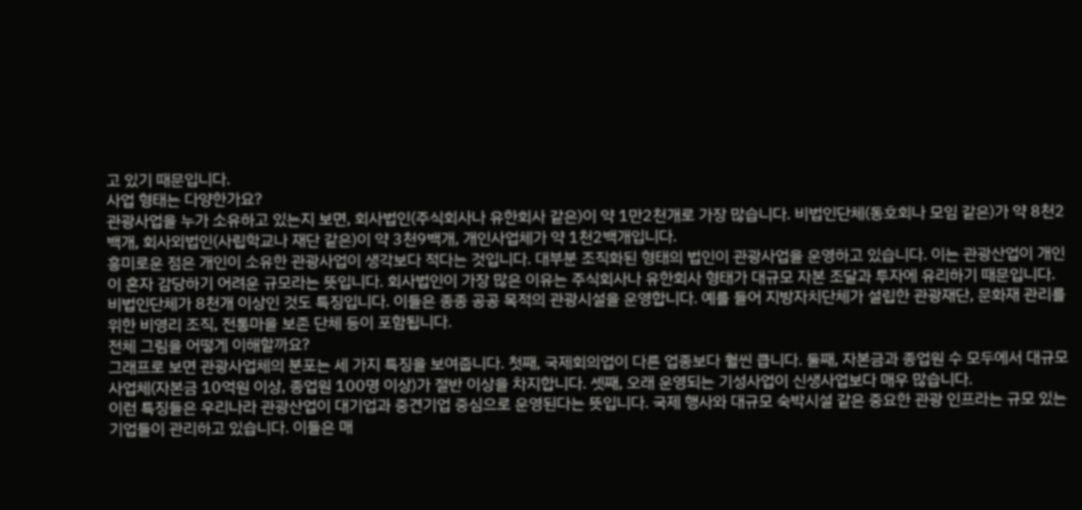고 있기 때문입니다.
사업 형태는 다양한가요?
관광사업을 누가 소유하고 있는지 보면, 회사법인(주식회사나 유한회사 같은)이 약 1만2천개로 가장 많습니다. 비법인단체(동호회나 모임 같은)가 약 8천2백개, 회사외법인(사립학교나 재단 같은)이 약 3천9백개, 개인사업체가 약 1천2백개입니다.
흥미로운 점은 개인이 소유한 관광사업이 생각보다 적다는 것입니다. 대부분 조직화된 형태의 법인이 관광사업을 운영하고 있습니다. 이는 관광산업이 개인이 혼자 감당하기 어려운 규모라는 뜻입니다. 회사법인이 가장 많은 이유는 주식회사나 유한회사 형태가 대규모 자본 조달과 투자에 유리하기 때문입니다.
비법인단체가 8천개 이상인 것도 특징입니다. 이들은 종종 공공 목적의 관광시설을 운영합니다. 예를 들어 지방자치단체가 설립한 관광재단, 문화재 관리를 위한 비영리 조직, 전통마을 보존 단체 등이 포함됩니다.
전체 그림을 어떻게 이해할까요?
그래프로 보면 관광사업체의 분포는 세 가지 특징을 보여줍니다. 첫째, 국제회의업이 다른 업종보다 훨씬 큽니다. 둘째, 자본금과 종업원 수 모두에서 대규모 사업체(자본금 10억원 이상, 종업원 100명 이상)가 절반 이상을 차지합니다. 셋째, 오래 운영되는 기성사업이 신생사업보다 매우 많습니다.
이런 특징들은 우리나라 관광산업이 대기업과 중견기업 중심으로 운영된다는 뜻입니다. 국제 행사와 대규모 숙박시설 같은 중요한 관광 인프라는 규모 있는 기업들이 관리하고 있습니다. 이들은 매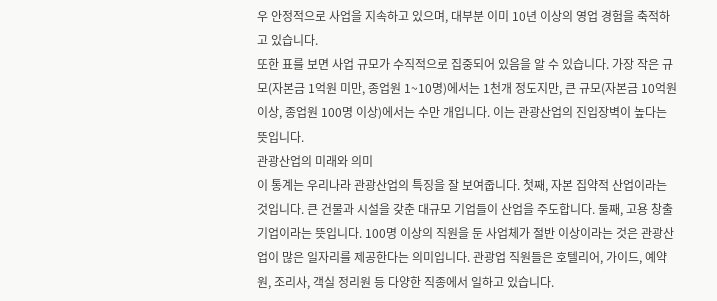우 안정적으로 사업을 지속하고 있으며, 대부분 이미 10년 이상의 영업 경험을 축적하고 있습니다.
또한 표를 보면 사업 규모가 수직적으로 집중되어 있음을 알 수 있습니다. 가장 작은 규모(자본금 1억원 미만, 종업원 1~10명)에서는 1천개 정도지만, 큰 규모(자본금 10억원 이상, 종업원 100명 이상)에서는 수만 개입니다. 이는 관광산업의 진입장벽이 높다는 뜻입니다.
관광산업의 미래와 의미
이 통계는 우리나라 관광산업의 특징을 잘 보여줍니다. 첫째, 자본 집약적 산업이라는 것입니다. 큰 건물과 시설을 갖춘 대규모 기업들이 산업을 주도합니다. 둘째, 고용 창출 기업이라는 뜻입니다. 100명 이상의 직원을 둔 사업체가 절반 이상이라는 것은 관광산업이 많은 일자리를 제공한다는 의미입니다. 관광업 직원들은 호텔리어, 가이드, 예약원, 조리사, 객실 정리원 등 다양한 직종에서 일하고 있습니다.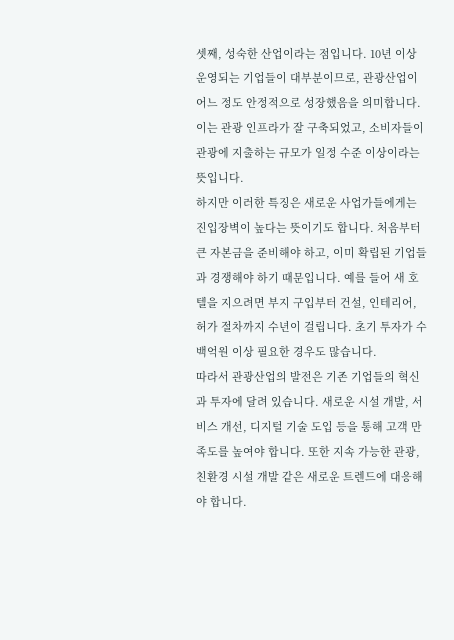셋째, 성숙한 산업이라는 점입니다. 10년 이상 운영되는 기업들이 대부분이므로, 관광산업이 어느 정도 안정적으로 성장했음을 의미합니다. 이는 관광 인프라가 잘 구축되었고, 소비자들이 관광에 지출하는 규모가 일정 수준 이상이라는 뜻입니다.
하지만 이러한 특징은 새로운 사업가들에게는 진입장벽이 높다는 뜻이기도 합니다. 처음부터 큰 자본금을 준비해야 하고, 이미 확립된 기업들과 경쟁해야 하기 때문입니다. 예를 들어 새 호텔을 지으려면 부지 구입부터 건설, 인테리어, 허가 절차까지 수년이 걸립니다. 초기 투자가 수백억원 이상 필요한 경우도 많습니다.
따라서 관광산업의 발전은 기존 기업들의 혁신과 투자에 달려 있습니다. 새로운 시설 개발, 서비스 개선, 디지털 기술 도입 등을 통해 고객 만족도를 높여야 합니다. 또한 지속 가능한 관광, 친환경 시설 개발 같은 새로운 트렌드에 대응해야 합니다.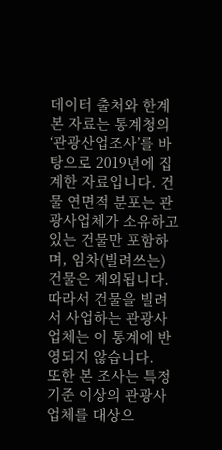데이터 출처와 한계
본 자료는 통계청의 ‘관광산업조사’를 바탕으로 2019년에 집계한 자료입니다. 건물 연면적 분포는 관광사업체가 소유하고 있는 건물만 포함하며, 임차(빌려쓰는) 건물은 제외됩니다. 따라서 건물을 빌려서 사업하는 관광사업체는 이 통계에 반영되지 않습니다.
또한 본 조사는 특정 기준 이상의 관광사업체를 대상으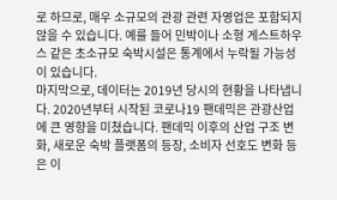로 하므로, 매우 소규모의 관광 관련 자영업은 포함되지 않을 수 있습니다. 예를 들어 민박이나 소형 게스트하우스 같은 초소규모 숙박시설은 통계에서 누락될 가능성이 있습니다.
마지막으로, 데이터는 2019년 당시의 현황을 나타냅니다. 2020년부터 시작된 코로나19 팬데믹은 관광산업에 큰 영향을 미쳤습니다. 팬데믹 이후의 산업 구조 변화, 새로운 숙박 플랫폼의 등장, 소비자 선호도 변화 등은 이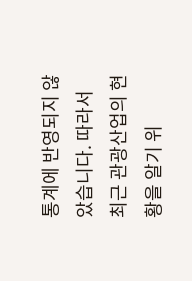통계에 반영되지 않았습니다. 따라서 최근 관광산업의 현황을 알기 위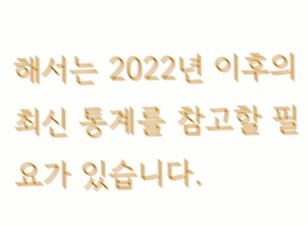해서는 2022년 이후의 최신 통계를 참고할 필요가 있습니다.